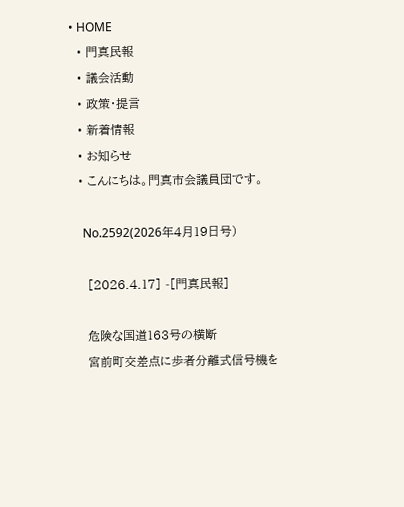• HOME
  • 門真民報
  • 議会活動
  • 政策・提言
  • 新着情報
  • お知らせ
  • こんにちは。門真市会議員団です。

    No.2592(2026年4月19日号)

    [2026.4.17] -[門真民報]

    危険な国道163号の横断
    宮前町交差点に歩者分離式信号機を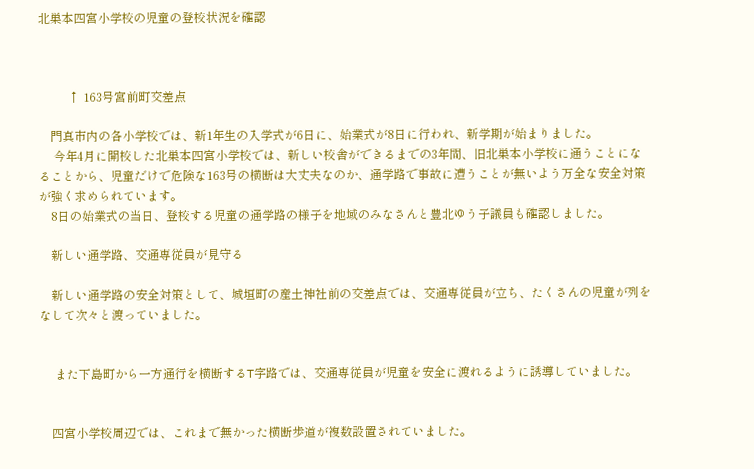北巣本四宮小学校の児童の登校状況を確認



          ↑ 163号宮前町交差点

    門真市内の各小学校では、新1年生の入学式が6日に、始業式が8日に行われ、新学期が始まりました。
     今年4月に開校した北巣本四宮小学校では、新しい校舎ができるまでの3年間、旧北巣本小学校に通うことになることから、児童だけで危険な163号の横断は大丈夫なのか、通学路で事故に遭うことが無いよう万全な安全対策が強く求められています。
    8日の始業式の当日、登校する児童の通学路の様子を地域のみなさんと豊北ゆう子議員も確認しました。

    新しい通学路、交通専従員が見守る

    新しい通学路の安全対策として、城垣町の産土神社前の交差点では、交通専従員が立ち、たくさんの児童が列をなして次々と渡っていました。


     また下島町から一方通行を横断するT字路では、交通専従員が児童を安全に渡れるように誘導していました。


    四宮小学校周辺では、これまで無かった横断歩道が複数設置されていました。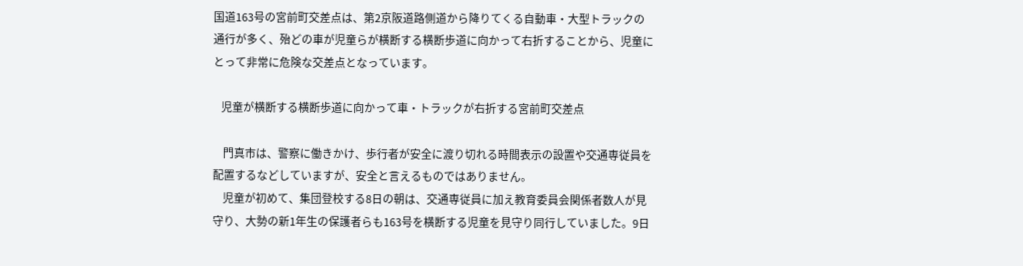国道163号の宮前町交差点は、第2京阪道路側道から降りてくる自動車・大型トラックの通行が多く、殆どの車が児童らが横断する横断歩道に向かって右折することから、児童にとって非常に危険な交差点となっています。

    児童が横断する横断歩道に向かって車・トラックが右折する宮前町交差点

     門真市は、警察に働きかけ、歩行者が安全に渡り切れる時間表示の設置や交通専従員を配置するなどしていますが、安全と言えるものではありません。
     児童が初めて、集団登校する8日の朝は、交通専従員に加え教育委員会関係者数人が見守り、大勢の新1年生の保護者らも163号を横断する児童を見守り同行していました。9日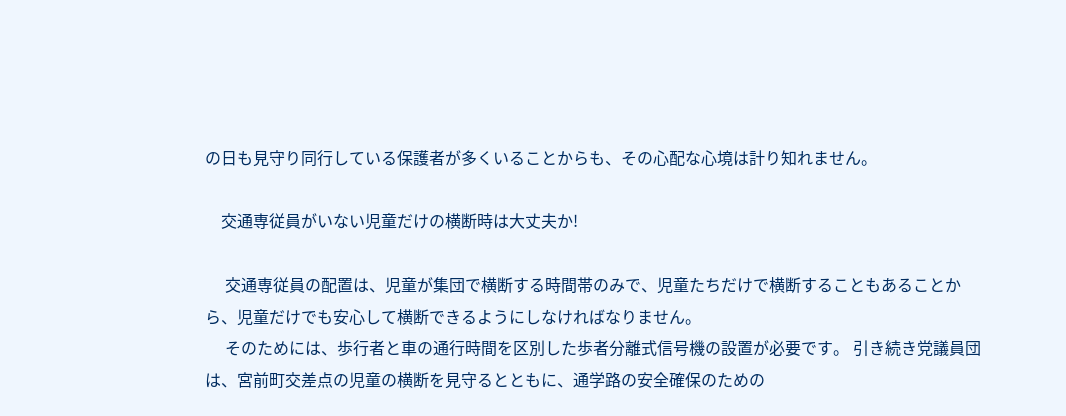の日も見守り同行している保護者が多くいることからも、その心配な心境は計り知れません。

    交通専従員がいない児童だけの横断時は大丈夫か!

     交通専従員の配置は、児童が集団で横断する時間帯のみで、児童たちだけで横断することもあることから、児童だけでも安心して横断できるようにしなければなりません。
     そのためには、歩行者と車の通行時間を区別した歩者分離式信号機の設置が必要です。 引き続き党議員団は、宮前町交差点の児童の横断を見守るとともに、通学路の安全確保のための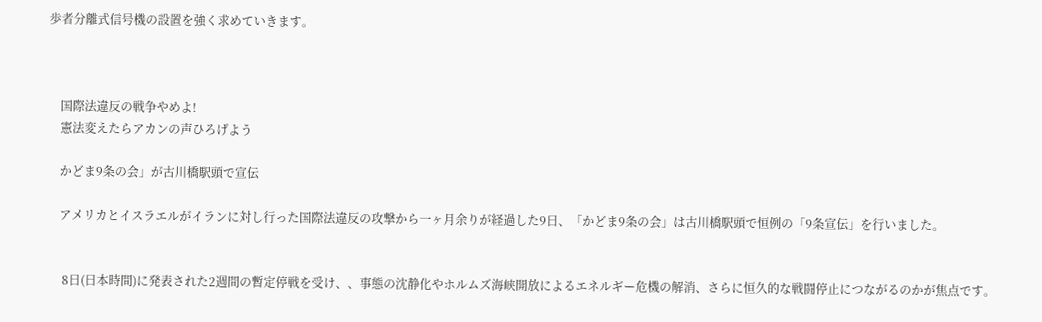歩者分離式信号機の設置を強く求めていきます。



    国際法違反の戦争やめよ!
    憲法変えたらアカンの声ひろげよう

    かどま9条の会」が古川橋駅頭で宣伝

    アメリカとイスラエルがイランに対し行った国際法違反の攻撃から一ヶ月余りが経過した9日、「かどま9条の会」は古川橋駅頭で恒例の「9条宣伝」を行いました。


     8日(日本時間)に発表された2週間の暫定停戦を受け、、事態の沈静化やホルムズ海峡開放によるエネルギー危機の解消、さらに恒久的な戦闘停止につながるのかが焦点です。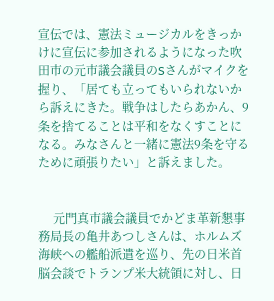宣伝では、憲法ミュージカルをきっかけに宣伝に参加されるようになった吹田市の元市議会議員のSさんがマイクを握り、「居ても立ってもいられないから訴えにきた。戦争はしたらあかん、9条を捨てることは平和をなくすことになる。みなさんと一緒に憲法9条を守るために頑張りたい」と訴えました。


     元門真市議会議員でかどま革新懇事務局長の亀井あつしさんは、ホルムズ海峡への艦船派遣を巡り、先の日米首脳会談でトランプ米大統領に対し、日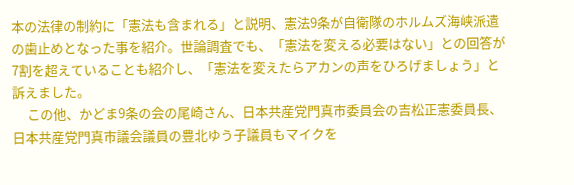本の法律の制約に「憲法も含まれる」と説明、憲法9条が自衛隊のホルムズ海峡派遣の歯止めとなった事を紹介。世論調査でも、「憲法を変える必要はない」との回答が7割を超えていることも紹介し、「憲法を変えたらアカンの声をひろげましょう」と訴えました。
     この他、かどま9条の会の尾崎さん、日本共産党門真市委員会の吉松正憲委員長、日本共産党門真市議会議員の豊北ゆう子議員もマイクを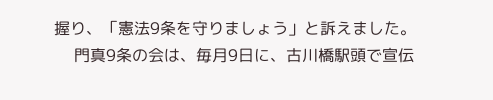握り、「憲法9条を守りましょう」と訴えました。
     門真9条の会は、毎月9日に、古川橋駅頭で宣伝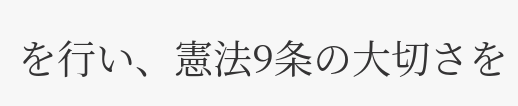を行い、憲法9条の大切さを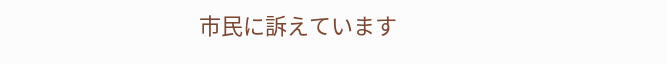市民に訴えています